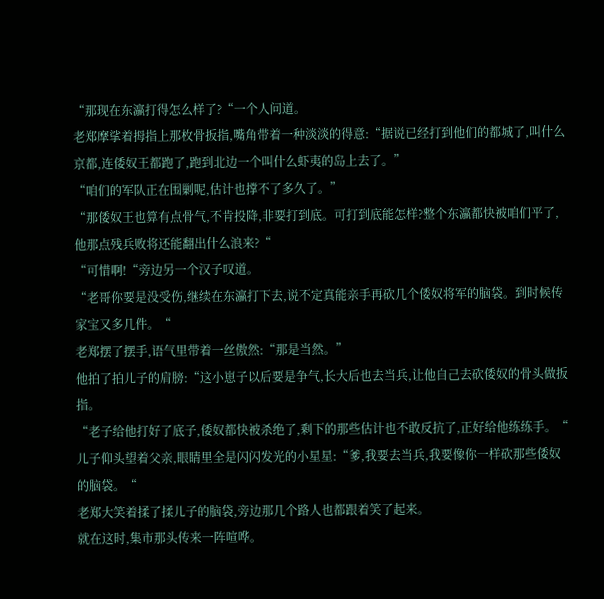“那现在东瀛打得怎么样了?“一个人问道。
老郑摩挲着拇指上那枚骨扳指,嘴角带着一种淡淡的得意:“据说已经打到他们的都城了,叫什么京都,连倭奴王都跑了,跑到北边一个叫什么虾夷的岛上去了。”
“咱们的军队正在围剿呢,估计也撑不了多久了。”
“那倭奴王也算有点骨气,不肯投降,非要打到底。可打到底能怎样?整个东瀛都快被咱们平了,他那点残兵败将还能翻出什么浪来?“
“可惜啊!“旁边另一个汉子叹道。
“老哥你要是没受伤,继续在东瀛打下去,说不定真能亲手再砍几个倭奴将军的脑袋。到时候传家宝又多几件。“
老郑摆了摆手,语气里带着一丝傲然:“那是当然。”
他拍了拍儿子的肩膀:“这小崽子以后要是争气,长大后也去当兵,让他自己去砍倭奴的骨头做扳指。
“老子给他打好了底子,倭奴都快被杀绝了,剩下的那些估计也不敢反抗了,正好给他练练手。“
儿子仰头望着父亲,眼睛里全是闪闪发光的小星星:“爹,我要去当兵,我要像你一样砍那些倭奴的脑袋。“
老郑大笑着揉了揉儿子的脑袋,旁边那几个路人也都跟着笑了起来。
就在这时,集市那头传来一阵喧哗。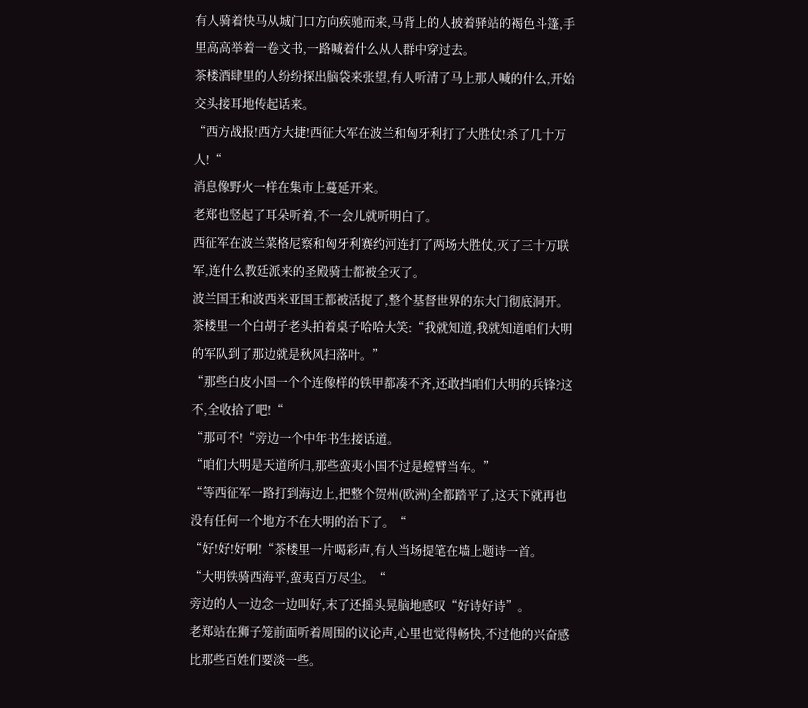有人骑着快马从城门口方向疾驰而来,马背上的人披着驿站的褐色斗篷,手里高高举着一卷文书,一路喊着什么从人群中穿过去。
茶楼酒肆里的人纷纷探出脑袋来张望,有人听清了马上那人喊的什么,开始交头接耳地传起话来。
“西方战报!西方大捷!西征大军在波兰和匈牙利打了大胜仗!杀了几十万人!“
消息像野火一样在集市上蔓延开来。
老郑也竖起了耳朵听着,不一会儿就听明白了。
西征军在波兰菜格尼察和匈牙利赛约河连打了两场大胜仗,灭了三十万联军,连什么教廷派来的圣殿骑士都被全灭了。
波兰国王和波西米亚国王都被活捉了,整个基督世界的东大门彻底洞开。
茶楼里一个白胡子老头拍着桌子哈哈大笑:“我就知道,我就知道咱们大明的军队到了那边就是秋风扫落叶。”
“那些白皮小国一个个连像样的铁甲都凑不齐,还敢挡咱们大明的兵锋?这不,全收拾了吧!“
“那可不!“旁边一个中年书生接话道。
“咱们大明是天道所归,那些蛮夷小国不过是螳臂当车。”
“等西征军一路打到海边上,把整个贺州(欧洲)全都踏平了,这天下就再也没有任何一个地方不在大明的治下了。“
“好!好!好啊!“茶楼里一片喝彩声,有人当场提笔在墙上题诗一首。
“大明铁骑西海平,蛮夷百万尽尘。“
旁边的人一边念一边叫好,末了还摇头晃脑地感叹“好诗好诗”。
老郑站在狮子笼前面听着周围的议论声,心里也觉得畅快,不过他的兴奋感比那些百姓们要淡一些。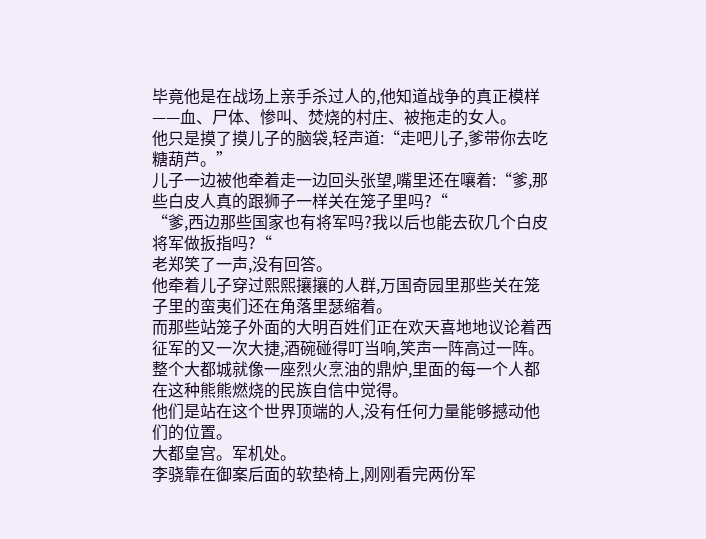毕竟他是在战场上亲手杀过人的,他知道战争的真正模样——血、尸体、惨叫、焚烧的村庄、被拖走的女人。
他只是摸了摸儿子的脑袋,轻声道:“走吧儿子,爹带你去吃糖葫芦。”
儿子一边被他牵着走一边回头张望,嘴里还在嚷着:“爹,那些白皮人真的跟狮子一样关在笼子里吗?“
“爹,西边那些国家也有将军吗?我以后也能去砍几个白皮将军做扳指吗?“
老郑笑了一声,没有回答。
他牵着儿子穿过熙熙攘攘的人群,万国奇园里那些关在笼子里的蛮夷们还在角落里瑟缩着。
而那些站笼子外面的大明百姓们正在欢天喜地地议论着西征军的又一次大捷,酒碗碰得叮当响,笑声一阵高过一阵。
整个大都城就像一座烈火烹油的鼎炉,里面的每一个人都在这种熊熊燃烧的民族自信中觉得。
他们是站在这个世界顶端的人,没有任何力量能够撼动他们的位置。
大都皇宫。军机处。
李骁靠在御案后面的软垫椅上,刚刚看完两份军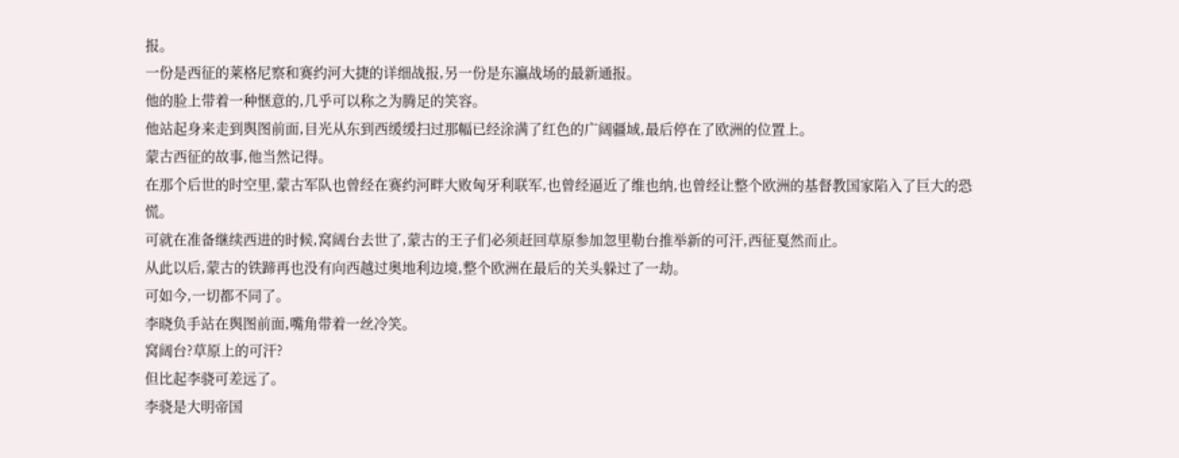报。
一份是西征的莱格尼察和赛约河大捷的详细战报,另一份是东瀛战场的最新通报。
他的脸上带着一种惬意的,几乎可以称之为腾足的笑容。
他站起身来走到舆图前面,目光从东到西缓缓扫过那幅已经涂满了红色的广阔疆域,最后停在了欧洲的位置上。
蒙古西征的故事,他当然记得。
在那个后世的时空里,蒙古军队也曾经在赛约河畔大败匈牙利联军,也曾经逼近了维也纳,也曾经让整个欧洲的基督教国家陷入了巨大的恐慌。
可就在准备继续西进的时候,窝阔台去世了,蒙古的王子们必须赶回草原参加忽里勒台推举新的可汗,西征戛然而止。
从此以后,蒙古的铁蹄再也没有向西越过奥地利边境,整个欧洲在最后的关头躲过了一劫。
可如今,一切都不同了。
李晓负手站在舆图前面,嘴角带着一丝冷笑。
窝阔台?草原上的可汗?
但比起李骁可差远了。
李骁是大明帝国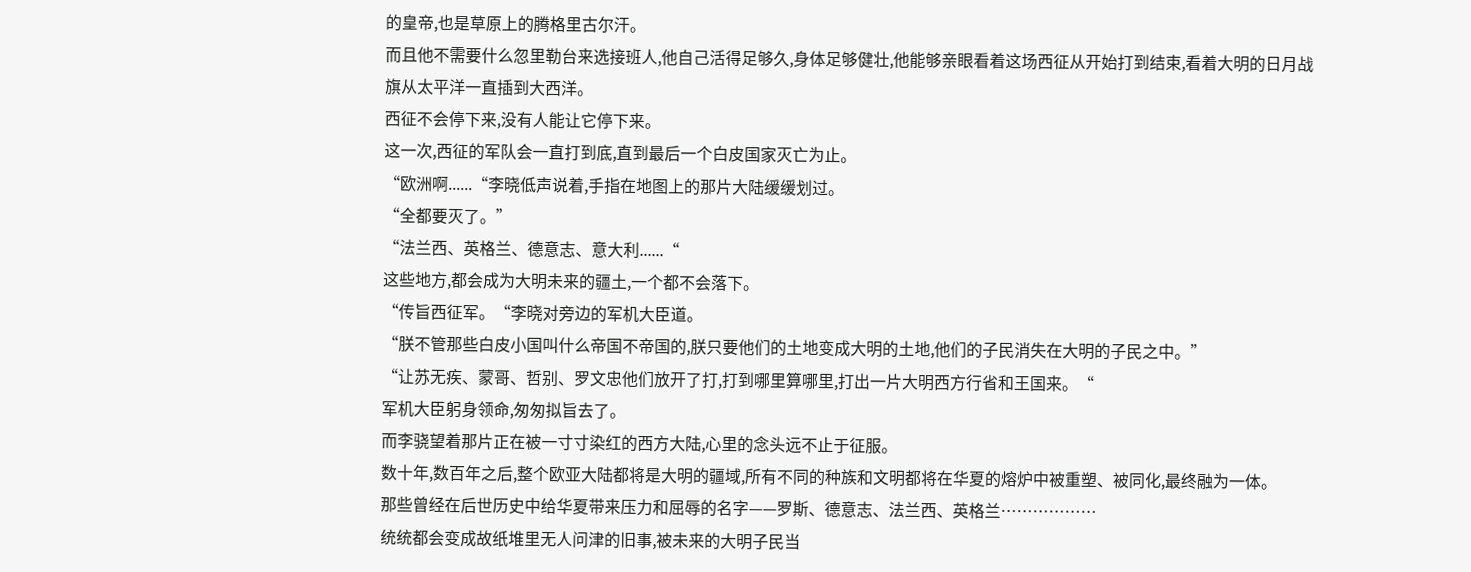的皇帝,也是草原上的腾格里古尔汗。
而且他不需要什么忽里勒台来选接班人,他自己活得足够久,身体足够健壮,他能够亲眼看着这场西征从开始打到结束,看着大明的日月战旗从太平洋一直插到大西洋。
西征不会停下来,没有人能让它停下来。
这一次,西征的军队会一直打到底,直到最后一个白皮国家灭亡为止。
“欧洲啊......“李晓低声说着,手指在地图上的那片大陆缓缓划过。
“全都要灭了。”
“法兰西、英格兰、德意志、意大利......“
这些地方,都会成为大明未来的疆土,一个都不会落下。
“传旨西征军。“李晓对旁边的军机大臣道。
“朕不管那些白皮小国叫什么帝国不帝国的,朕只要他们的土地变成大明的土地,他们的子民消失在大明的子民之中。”
“让苏无疾、蒙哥、哲别、罗文忠他们放开了打,打到哪里算哪里,打出一片大明西方行省和王国来。“
军机大臣躬身领命,匆匆拟旨去了。
而李骁望着那片正在被一寸寸染红的西方大陆,心里的念头远不止于征服。
数十年,数百年之后,整个欧亚大陆都将是大明的疆域,所有不同的种族和文明都将在华夏的熔炉中被重塑、被同化,最终融为一体。
那些曾经在后世历史中给华夏带来压力和屈辱的名字——罗斯、德意志、法兰西、英格兰………………
统统都会变成故纸堆里无人问津的旧事,被未来的大明子民当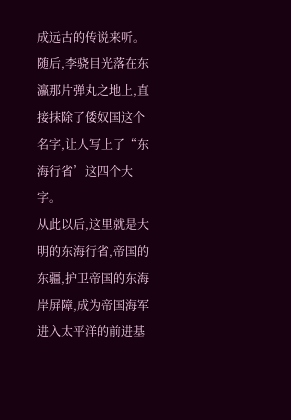成远古的传说来听。
随后,李骁目光落在东瀛那片弹丸之地上,直接抹除了倭奴国这个名字,让人写上了“东海行省’这四个大字。
从此以后,这里就是大明的东海行省,帝国的东疆,护卫帝国的东海岸屏障,成为帝国海军进入太平洋的前进基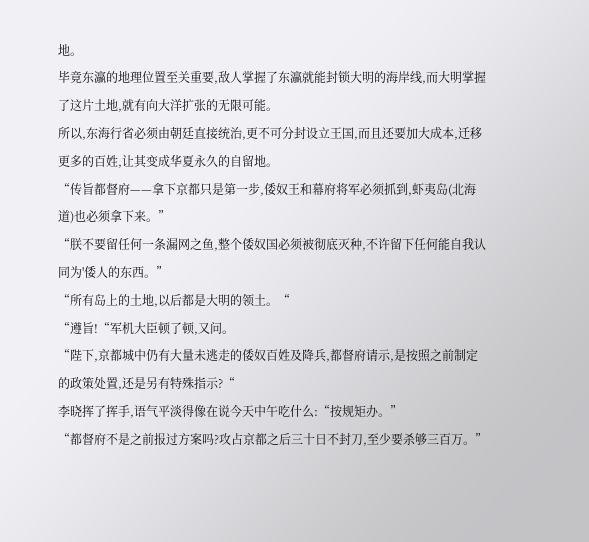地。
毕竟东瀛的地理位置至关重要,敌人掌握了东瀛就能封锁大明的海岸线,而大明掌握了这片土地,就有向大洋扩张的无限可能。
所以,东海行省必须由朝廷直接统治,更不可分封设立王国,而且还要加大成本,迁移更多的百姓,让其变成华夏永久的自留地。
“传旨都督府——拿下京都只是第一步,倭奴王和幕府将军必须抓到,虾夷岛(北海道)也必须拿下来。”
“朕不要留任何一条漏网之鱼,整个倭奴国必须被彻底灭种,不许留下任何能自我认同为'倭人的东西。”
“所有岛上的土地,以后都是大明的领土。“
“遵旨!“军机大臣顿了顿,又问。
“陛下,京都城中仍有大量未逃走的倭奴百姓及降兵,都督府请示,是按照之前制定的政策处置,还是另有特殊指示?“
李晓挥了挥手,语气平淡得像在说今天中午吃什么:“按规矩办。”
“都督府不是之前报过方案吗?攻占京都之后三十日不封刀,至少要杀够三百万。”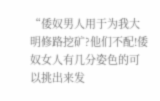“倭奴男人用于为我大明修路挖矿?他们不配!倭奴女人有几分姿色的可以挑出来发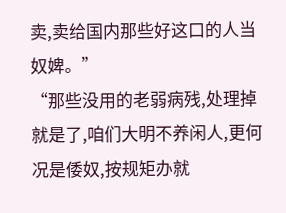卖,卖给国内那些好这口的人当奴婢。”
“那些没用的老弱病残,处理掉就是了,咱们大明不养闲人,更何况是倭奴,按规矩办就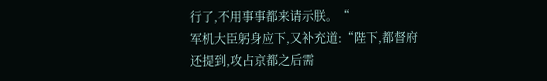行了,不用事事都来请示朕。“
军机大臣躬身应下,又补充道:“陛下,都督府还提到,攻占京都之后需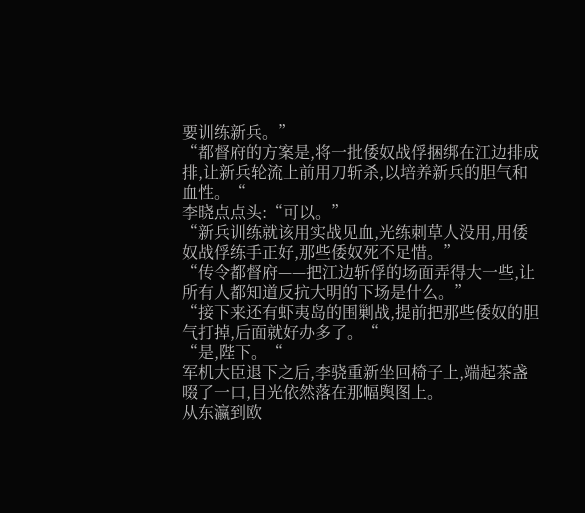要训练新兵。”
“都督府的方案是,将一批倭奴战俘捆绑在江边排成排,让新兵轮流上前用刀斩杀,以培养新兵的胆气和血性。“
李晓点点头:“可以。”
“新兵训练就该用实战见血,光练刺草人没用,用倭奴战俘练手正好,那些倭奴死不足惜。”
“传令都督府——把江边斩俘的场面弄得大一些,让所有人都知道反抗大明的下场是什么。”
“接下来还有虾夷岛的围剿战,提前把那些倭奴的胆气打掉,后面就好办多了。“
“是,陛下。“
军机大臣退下之后,李骁重新坐回椅子上,端起茶盏啜了一口,目光依然落在那幅舆图上。
从东瀛到欧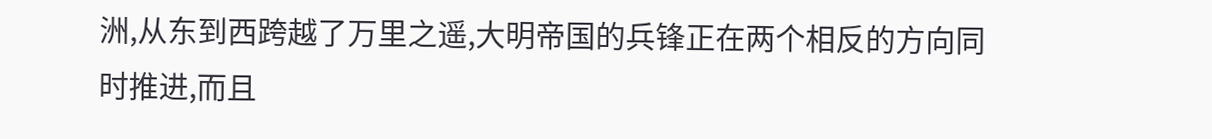洲,从东到西跨越了万里之遥,大明帝国的兵锋正在两个相反的方向同时推进,而且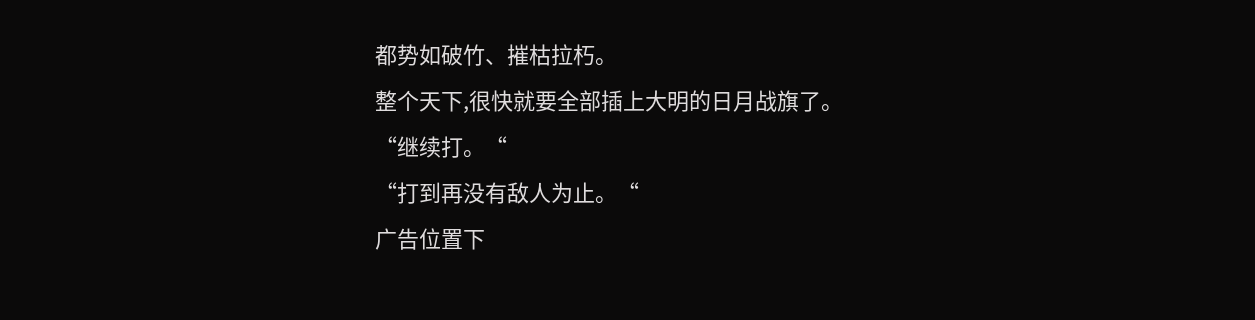都势如破竹、摧枯拉朽。
整个天下,很快就要全部插上大明的日月战旗了。
“继续打。“
“打到再没有敌人为止。“
广告位置下